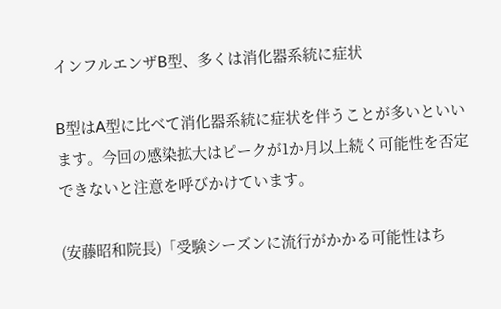インフルエンザB型、多くは消化器系統に症状

B型はA型に比べて消化器系統に症状を伴うことが多いといいます。今回の感染拡大はピークが1か月以上続く可能性を否定できないと注意を呼びかけています。

(安藤昭和院長)「受験シーズンに流行がかかる可能性はち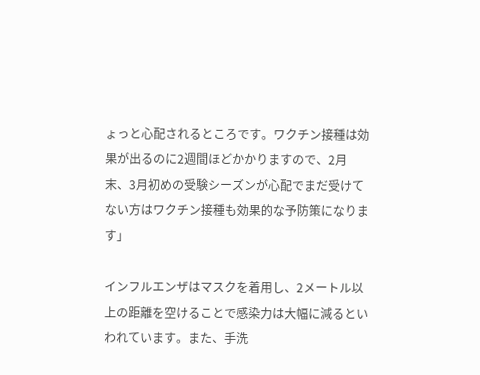ょっと心配されるところです。ワクチン接種は効果が出るのに2週間ほどかかりますので、2月末、3月初めの受験シーズンが心配でまだ受けてない方はワクチン接種も効果的な予防策になります」

インフルエンザはマスクを着用し、2メートル以上の距離を空けることで感染力は大幅に減るといわれています。また、手洗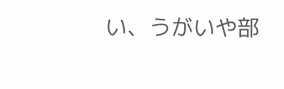い、うがいや部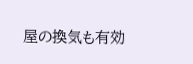屋の換気も有効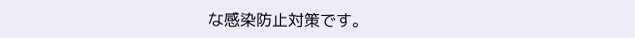な感染防止対策です。